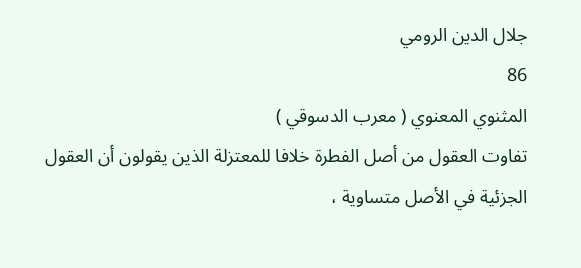جلال الدين الرومي
86
المثنوي المعنوي ( معرب الدسوقي )
تفاوت العقول من أصل الفطرة خلافا للمعتزلة الذين يقولون أن العقول الجزئية في الأصل متساوية ،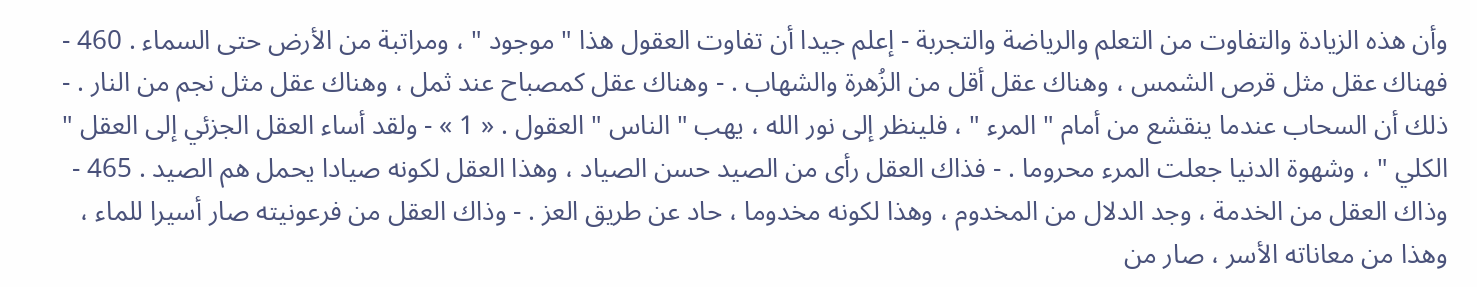وأن هذه الزيادة والتفاوت من التعلم والرياضة والتجربة - إعلم جيدا أن تفاوت العقول هذا " موجود " ، ومراتبة من الأرض حتى السماء . 460 - فهناك عقل مثل قرص الشمس ، وهناك عقل أقل من الزُهرة والشهاب . - وهناك عقل كمصباح عند ثمل ، وهناك عقل مثل نجم من النار . - ذلك أن السحاب عندما ينقشع من أمام " المرء " ، فلينظر إلى نور الله ، يهب " الناس " العقول . « 1 » - ولقد أساء العقل الجزئي إلى العقل " الكلي " ، وشهوة الدنيا جعلت المرء محروما . - فذاك العقل رأى من الصيد حسن الصياد ، وهذا العقل لكونه صيادا يحمل هم الصيد . 465 - وذاك العقل من الخدمة ، وجد الدلال من المخدوم ، وهذا لكونه مخدوما ، حاد عن طريق العز . - وذاك العقل من فرعونيته صار أسيرا للماء ، وهذا من معاناته الأسر ، صار من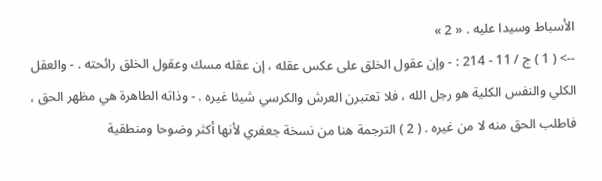الأسباط وسيدا عليه . « 2 »
--> ( 1 ) ج / 11 - 214 : - وإن عقول الخلق على عكس عقله ، إن عقله مسك وعقول الخلق رائحته . - والعقل الكلي والنفس الكلية هو رجل الله ، فلا تعتبرن العرش والكرسي شيئا غيره . - وذاته الطاهرة هي مظهر الحق ، فاطلب الحق منه لا من غيره . ( 2 ) الترجمة هنا من نسخة جعفري لأنها أكثر وضوحا ومنطقية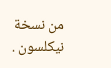من نسخة نيكلسون .